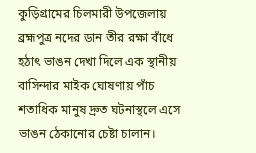কুড়িগ্রামের চিলমারী উপজেলায় ব্রহ্মপুত্র নদের ডান তীর রক্ষা বাঁধে হঠাৎ ভাঙন দেখা দিলে এক স্থানীয় বাসিন্দার মাইক ঘোষণায় পাঁচ শতাধিক মানুষ দ্রুত ঘটনাস্থলে এসে ভাঙন ঠেকানোর চেষ্টা চালান।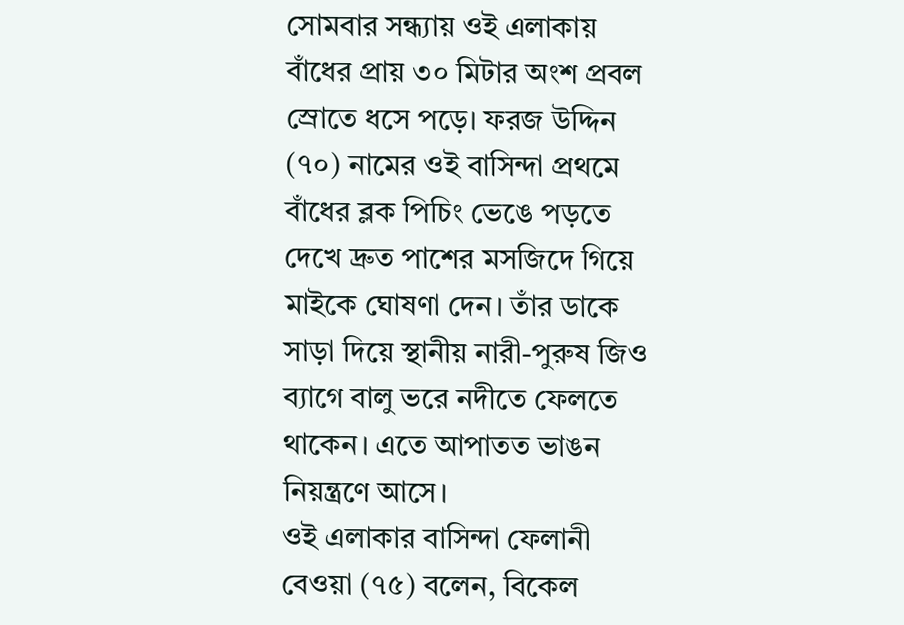সোমবার সন্ধ্যায় ওই এলাকায় বাঁধের প্রায় ৩০ মিটার অংশ প্রবল স্রোতে ধসে পড়ে। ফরজ উদ্দিন (৭০) নামের ওই বাসিন্দা প্রথমে বাঁধের ব্লক পিচিং ভেঙে পড়তে দেখে দ্রুত পাশের মসজিদে গিয়ে মাইকে ঘোষণা দেন। তাঁর ডাকে সাড়া দিয়ে স্থানীয় নারী-পুরুষ জিও ব্যাগে বালু ভরে নদীতে ফেলতে থাকেন। এতে আপাতত ভাঙন নিয়ন্ত্রণে আসে।
ওই এলাকার বাসিন্দা ফেলানী বেওয়া (৭৫) বলেন, বিকেল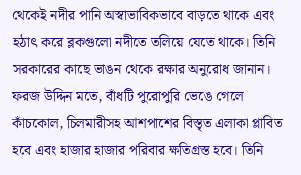থেকেই নদীর পানি অস্বাভাবিকভাবে বাড়তে থাকে এবং হঠাৎ করে ব্লকগুলো নদীতে তলিয়ে যেতে থাকে। তিনি সরকারের কাছে ভাঙন থেকে রক্ষার অনুরোধ জানান। ফরজ উদ্দিন মতে, বাঁধটি পুরোপুরি ভেঙে গেলে কাঁচকোল, চিলমারীসহ আশপাশের বিস্তৃত এলাকা প্লাবিত হবে এবং হাজার হাজার পরিবার ক্ষতিগ্রস্ত হবে। তিনি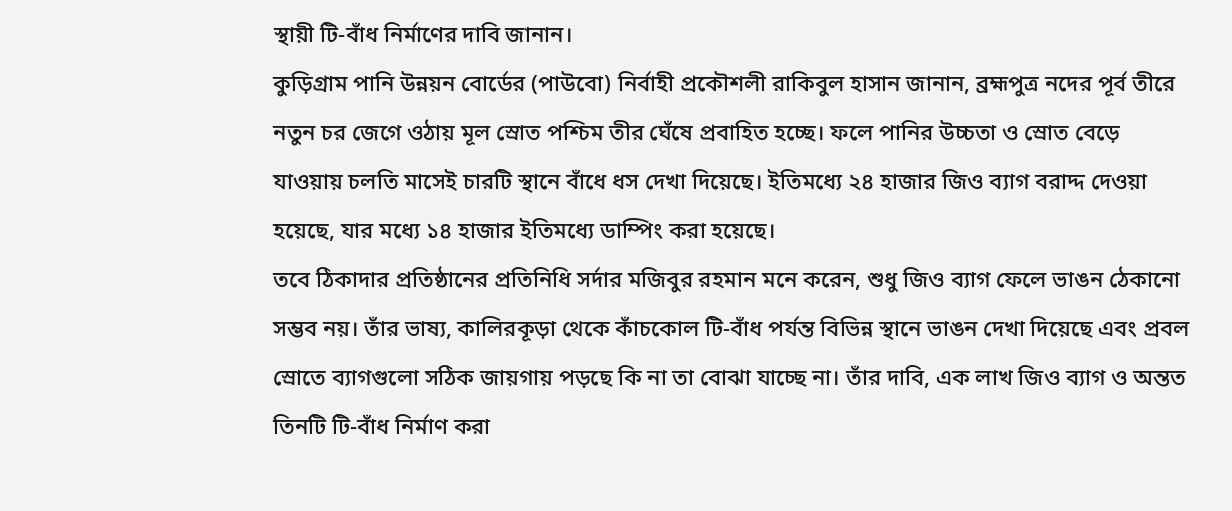স্থায়ী টি-বাঁধ নির্মাণের দাবি জানান।
কুড়িগ্রাম পানি উন্নয়ন বোর্ডের (পাউবো) নির্বাহী প্রকৌশলী রাকিবুল হাসান জানান, ব্রহ্মপুত্র নদের পূর্ব তীরে নতুন চর জেগে ওঠায় মূল স্রোত পশ্চিম তীর ঘেঁষে প্রবাহিত হচ্ছে। ফলে পানির উচ্চতা ও স্রোত বেড়ে যাওয়ায় চলতি মাসেই চারটি স্থানে বাঁধে ধস দেখা দিয়েছে। ইতিমধ্যে ২৪ হাজার জিও ব্যাগ বরাদ্দ দেওয়া হয়েছে, যার মধ্যে ১৪ হাজার ইতিমধ্যে ডাম্পিং করা হয়েছে।
তবে ঠিকাদার প্রতিষ্ঠানের প্রতিনিধি সর্দার মজিবুর রহমান মনে করেন, শুধু জিও ব্যাগ ফেলে ভাঙন ঠেকানো সম্ভব নয়। তাঁর ভাষ্য, কালিরকূড়া থেকে কাঁচকোল টি-বাঁধ পর্যন্ত বিভিন্ন স্থানে ভাঙন দেখা দিয়েছে এবং প্রবল স্রোতে ব্যাগগুলো সঠিক জায়গায় পড়ছে কি না তা বোঝা যাচ্ছে না। তাঁর দাবি, এক লাখ জিও ব্যাগ ও অন্তত তিনটি টি-বাঁধ নির্মাণ করা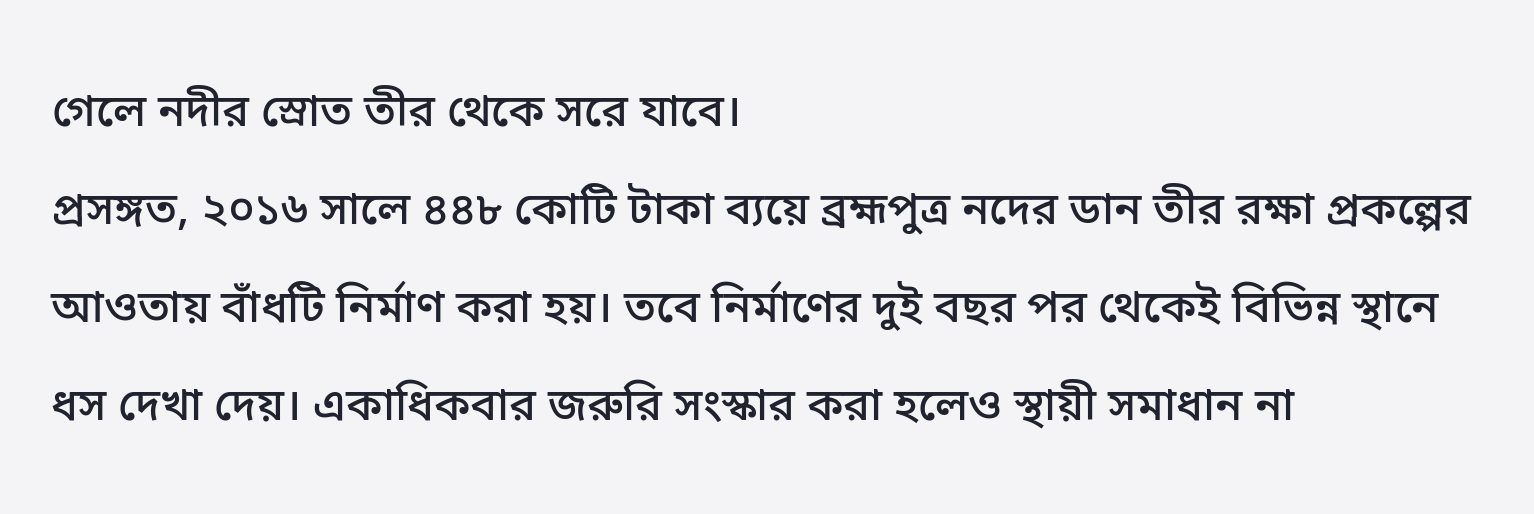গেলে নদীর স্রোত তীর থেকে সরে যাবে।
প্রসঙ্গত, ২০১৬ সালে ৪৪৮ কোটি টাকা ব্যয়ে ব্রহ্মপুত্র নদের ডান তীর রক্ষা প্রকল্পের আওতায় বাঁধটি নির্মাণ করা হয়। তবে নির্মাণের দুই বছর পর থেকেই বিভিন্ন স্থানে ধস দেখা দেয়। একাধিকবার জরুরি সংস্কার করা হলেও স্থায়ী সমাধান না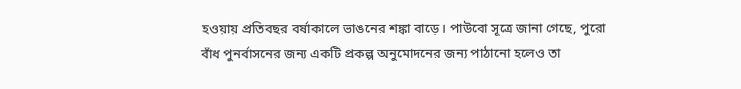হওয়ায় প্রতিবছর বর্ষাকালে ভাঙনের শঙ্কা বাড়ে। পাউবো সূত্রে জানা গেছে, পুরো বাঁধ পুনর্বাসনের জন্য একটি প্রকল্প অনুমোদনের জন্য পাঠানো হলেও তা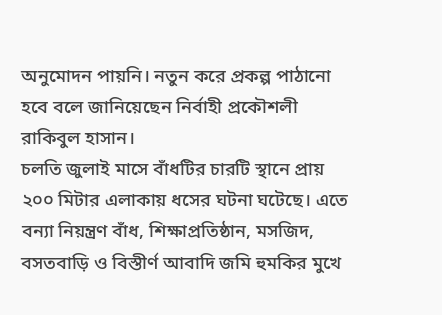অনুমোদন পায়নি। নতুন করে প্রকল্প পাঠানো হবে বলে জানিয়েছেন নির্বাহী প্রকৌশলী রাকিবুল হাসান।
চলতি জুলাই মাসে বাঁধটির চারটি স্থানে প্রায় ২০০ মিটার এলাকায় ধসের ঘটনা ঘটেছে। এতে বন্যা নিয়ন্ত্রণ বাঁধ, শিক্ষাপ্রতিষ্ঠান, মসজিদ, বসতবাড়ি ও বিস্তীর্ণ আবাদি জমি হুমকির মুখে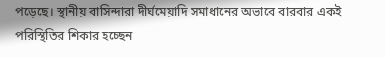পড়েছে। স্থানীয় বাসিন্দারা দীর্ঘমেয়াদি সমাধানের অভাবে বারবার একই পরিস্থিতির শিকার হচ্ছেন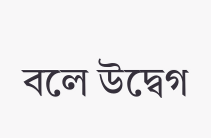বলে উদ্বেগ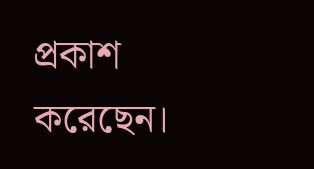প্রকাশ করেছেন।